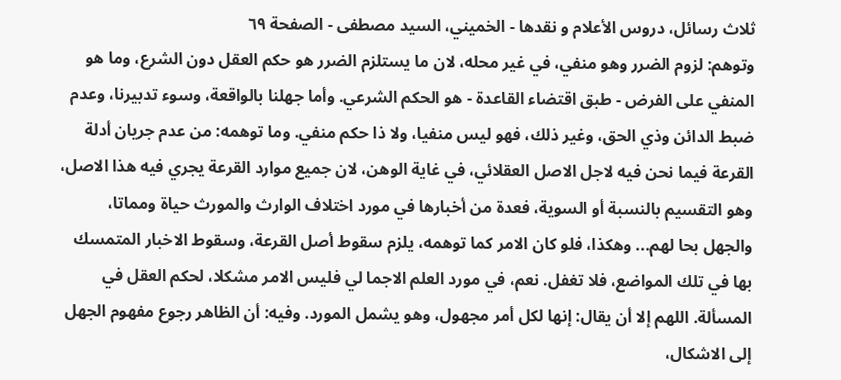ثلاث رسائل، دروس الأعلام و نقدها - الخميني، السيد مصطفى - الصفحة ٦٩
وتوهم: لزوم الضرر وهو منفي، في غير محله، لان ما يستلزم الضرر هو حكم العقل دون الشرع، وما هو المنفي على الفرض - طبق اقتضاء القاعدة - هو الحكم الشرعي. وأما جهلنا بالواقعة، وسوء تدبيرنا، وعدم ضبط الدائن وذي الحق، وغير ذلك، فهو ليس منفيا، ولا ذا حكم منفي. وما توهمه: من عدم جريان أدلة القرعة فيما نحن فيه لاجل الاصل العقلائي، في غاية الوهن، لان جميع موارد القرعة يجري فيه هذا الاصل، وهو التقسيم بالنسبة أو السوية، فعدة من أخبارها في مورد اختلاف الوارث والمورث حياة ومماتا، والجهل بحا لهم... وهكذا، فلو كان الامر كما توهمه، يلزم سقوط أصل القرعة، وسقوط الاخبار المتمسك بها في تلك المواضع، فلا تغفل. نعم، في مورد العلم الاجما لي فليس الامر مشكلا، لحكم العقل في المسألة. اللهم إلا أن يقال: إنها لكل أمر مجهول، وهو يشمل المورد. وفيه: أن الظاهر رجوع مفهوم الجهل إلى الاشكال،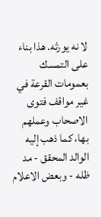لا نه يورثه. هذا بناء على التمسك بعمومات القرعة في غير مواقف فتوى الاصحاب وعملهم بها، كما ذهب إليه الوالد المحقق - مد ظله - وبعض الاعلام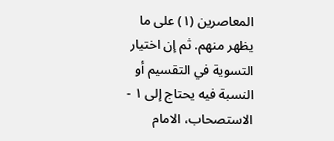المعاصرين (١) على ما يظهر منهم. ثم إن اختيار التسوية في التقسيم أو النسبة فيه يحتاج إلى ١ - الاستصحاب، الامام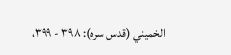الخميني (قدس سره): ٣٩٨ - ٣٩٩،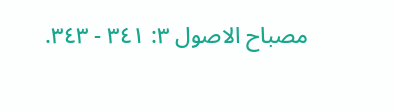مصباح الاصول ٣: ٣٤١ - ٣٤٣.